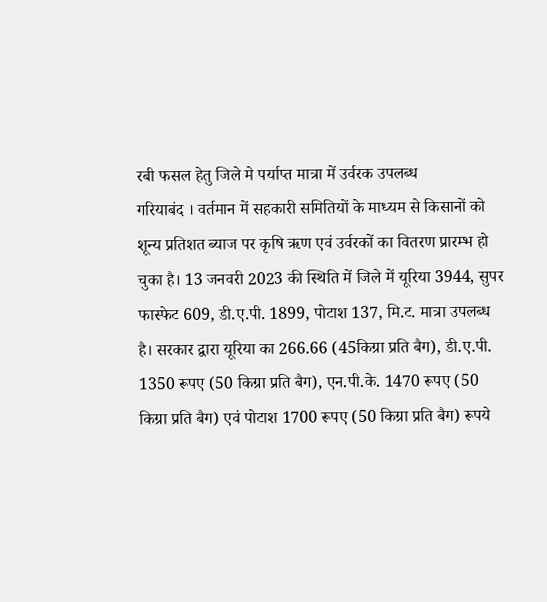रबी फसल हेतु जिले मे पर्याप्त मात्रा में उर्वरक उपलब्ध
गरियाबंद । वर्तमान में सहकारी समितियों के माध्यम से किसानों को शून्य प्रतिशत ब्याज पर कृषि ऋण एवं उर्वरकों का वितरण प्रारम्भ हो चुका है। 13 जनवरी 2023 की स्थिति में जिले में यूरिया 3944, सुपर फास्फेट 609, डी.ए.पी. 1899, पोटाश 137, मि.ट. मात्रा उपलब्ध है। सरकार द्वारा यूरिया का 266.66 (45किग्रा प्रति बैग), डी.ए.पी. 1350 रूपए (50 किग्रा प्रति बैग), एन.पी.के. 1470 रूपए (50 किग्रा प्रति बैग) एवं पोटाश 1700 रूपए (50 किग्रा प्रति बैग) रूपये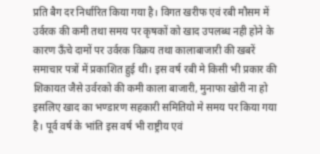प्रति बैग दर निर्धारित किया गया है। विगत खरीफ एवं रबी मौसम में उर्वरक की कमी तथा समय पर कृषकों को खाद उपलब्ध नही होने के कारण ऊॅंचे दामों पर उर्वरक विक्रय तथा कालाबाजारी की खबरें समाचार पत्रों में प्रकाशित हुई थी। इस वर्ष रबी मे किसी भी प्रकार की शिकायत जैसे उर्वरको की कमी काला बाजारी, मुनाफा खोरी ना हो इसलिए खाद का भण्डारण सहकारी समितियो मे समय पर किया गया है। पूर्व वर्ष के भांति इस वर्ष भी राष्ट्रीय एवं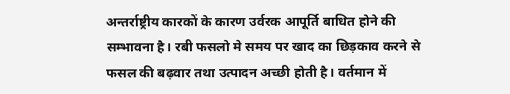अन्तर्राष्ट्रीय कारकों के कारण उर्वरक आपूर्ति बाधित होने की सम्भावना है। रबी फसलो मे समय पर खाद का छिड़काव करने से फसल की बढ़वार तथा उत्पादन अच्छी होती है। वर्तमान में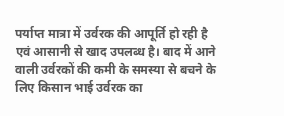पर्याप्त मात्रा में उर्वरक की आपूर्ति हो रही है एवं आसानी से खाद उपलब्ध है। बाद में आने वाली उर्वरकों की कमी के समस्या से बचने के लिए किसान भाई उर्वरक का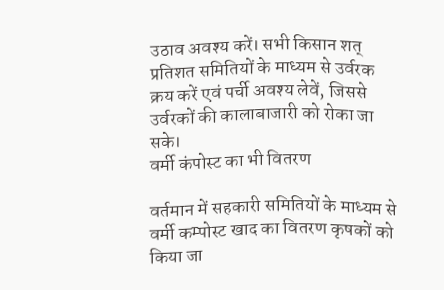उठाव अवश्य करें। सभी किसान शत् प्रतिशत समितियों के माध्यम से उर्वरक क्रय करें एवं पर्ची अवश्य लेवें, जिससे उर्वरकों की कालाबाजारी को रोका जा सके।
वर्मी कंपोस्ट का भी वितरण

वर्तमान में सहकारी समितियों के माध्यम से वर्मी कम्पोस्ट खाद का वितरण कृषकों को किया जा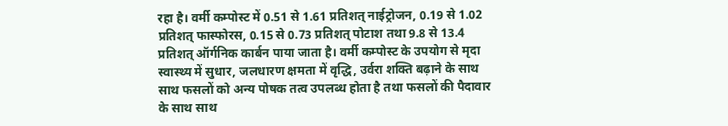रहा है। वर्मी कम्पोस्ट में 0.51 से 1.61 प्रतिशत् नाईट्रोजन, 0.19 से 1.02 प्रतिशत् फास्फोरस, 0.15 से 0.73 प्रतिशत् पोटाश तथा 9.8 से 13.4 प्रतिशत् ऑर्गनिक कार्बन पाया जाता है। वर्मी कम्पोस्ट के उपयोग से मृदा स्वास्थ्य में सुधार, जलधारण क्षमता में वृद्धि, उर्वरा शक्ति बढ़ाने के साथ साथ फसलों को अन्य पोषक तत्व उपलब्ध होता है तथा फसलों की पैदावार के साथ साथ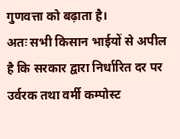गुणवत्ता को बढ़ाता है।
अतः सभी किसान भाईयों से अपील है कि सरकार द्वारा निर्धारित दर पर उर्वरक तथा वर्मी कम्पोस्ट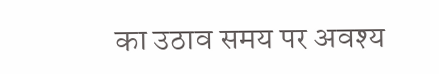का उठाव समय पर अवश्य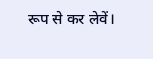रूप से कर लेवें।